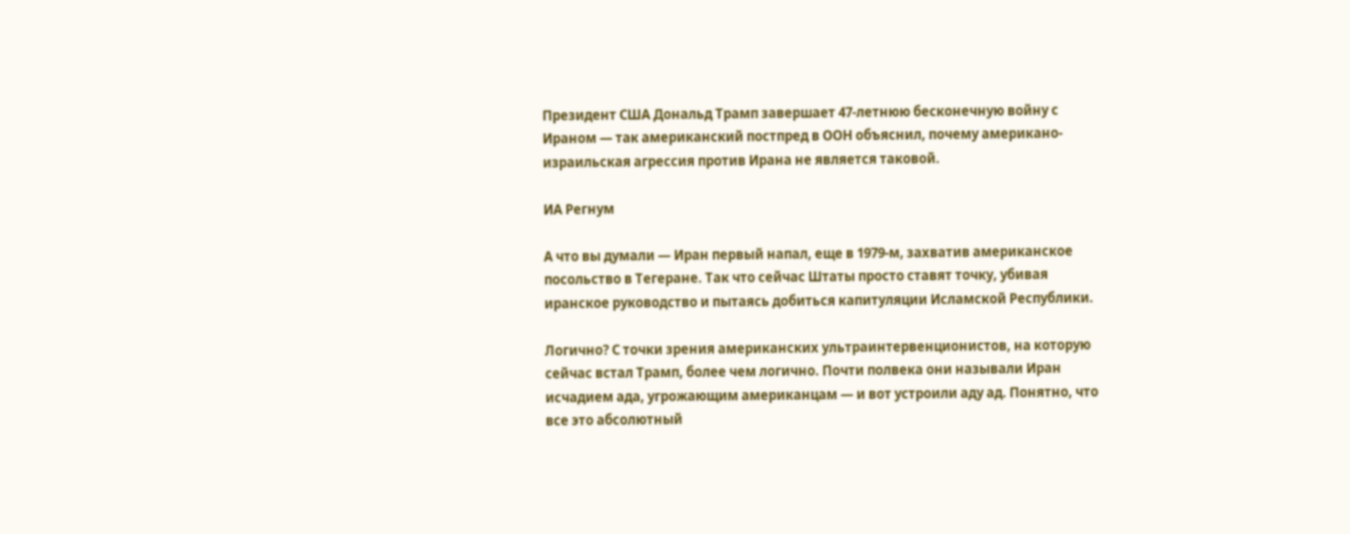Президент США Дональд Трамп завершает 47-летнюю бесконечную войну с Ираном — так американский постпред в ООН объяснил, почему американо-израильская агрессия против Ирана не является таковой.

ИА Регнум

А что вы думали — Иран первый напал, еще в 1979-м, захватив американское посольство в Тегеране. Так что сейчас Штаты просто ставят точку, убивая иранское руководство и пытаясь добиться капитуляции Исламской Республики.

Логично? С точки зрения американских ультраинтервенционистов, на которую сейчас встал Трамп, более чем логично. Почти полвека они называли Иран исчадием ада, угрожающим американцам — и вот устроили аду ад. Понятно, что все это абсолютный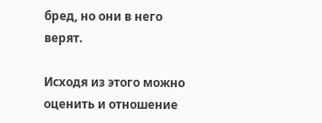бред, но они в него верят.

Исходя из этого можно оценить и отношение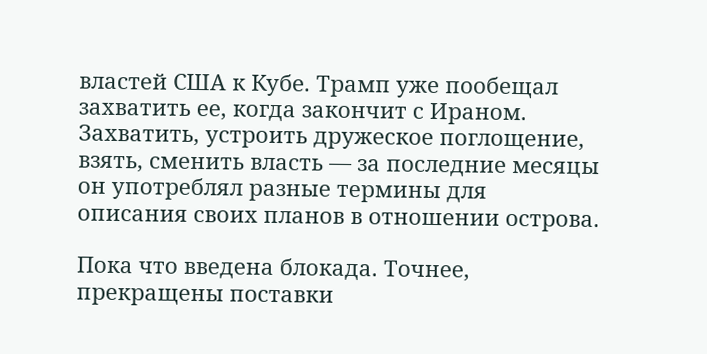властей США к Кубе. Трамп уже пообещал захватить ее, когда закончит с Ираном. Захватить, устроить дружеское поглощение, взять, сменить власть — за последние месяцы он употреблял разные термины для описания своих планов в отношении острова.

Пока что введена блокада. Точнее, прекращены поставки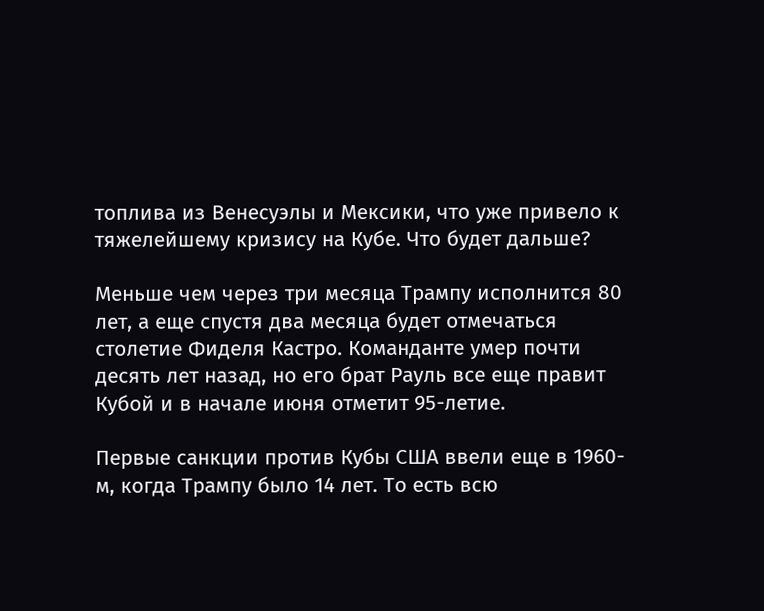топлива из Венесуэлы и Мексики, что уже привело к тяжелейшему кризису на Кубе. Что будет дальше?

Меньше чем через три месяца Трампу исполнится 80 лет, а еще спустя два месяца будет отмечаться столетие Фиделя Кастро. Команданте умер почти десять лет назад, но его брат Рауль все еще правит Кубой и в начале июня отметит 95-летие.

Первые санкции против Кубы США ввели еще в 1960-м, когда Трампу было 14 лет. То есть всю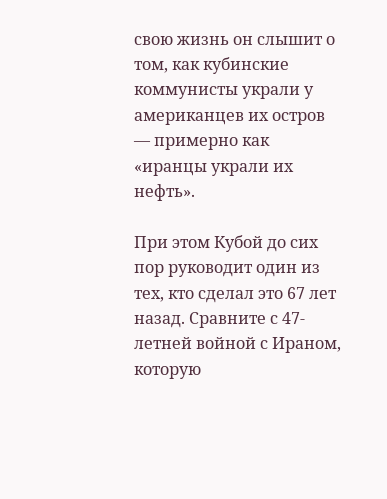свою жизнь он слышит о том, как кубинские коммунисты украли у американцев их остров — примерно как «иранцы украли их нефть».

При этом Кубой до сих пор руководит один из тех, кто сделал это 67 лет назад. Сравните с 47-летней войной с Ираном, которую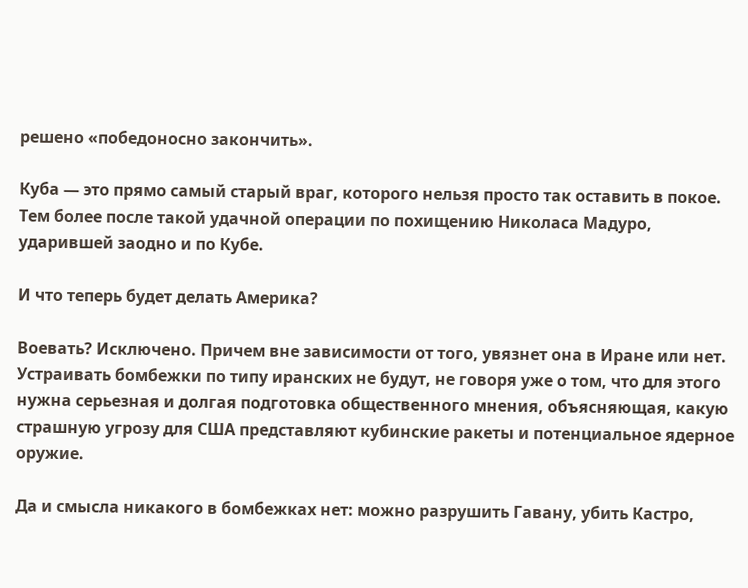решено «победоносно закончить».

Куба — это прямо самый старый враг, которого нельзя просто так оставить в покое. Тем более после такой удачной операции по похищению Николаса Мадуро, ударившей заодно и по Кубе.

И что теперь будет делать Америка?

Воевать? Исключено. Причем вне зависимости от того, увязнет она в Иране или нет. Устраивать бомбежки по типу иранских не будут, не говоря уже о том, что для этого нужна серьезная и долгая подготовка общественного мнения, объясняющая, какую страшную угрозу для США представляют кубинские ракеты и потенциальное ядерное оружие.

Да и смысла никакого в бомбежках нет: можно разрушить Гавану, убить Кастро,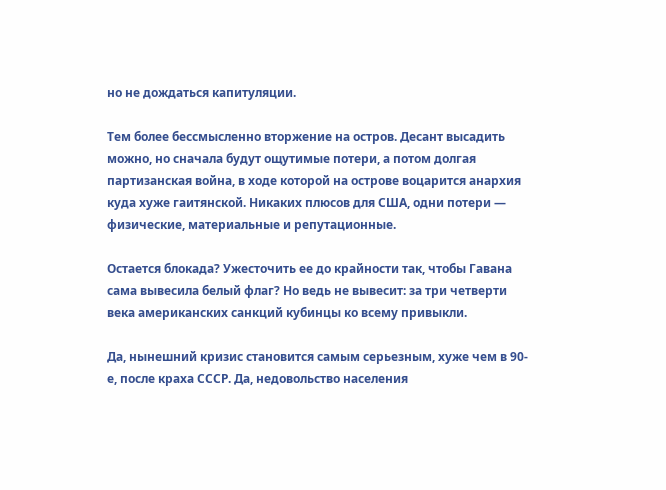но не дождаться капитуляции.

Тем более бессмысленно вторжение на остров. Десант высадить можно, но сначала будут ощутимые потери, а потом долгая партизанская война, в ходе которой на острове воцарится анархия куда хуже гаитянской. Никаких плюсов для США, одни потери — физические, материальные и репутационные.

Остается блокада? Ужесточить ее до крайности так, чтобы Гавана сама вывесила белый флаг? Но ведь не вывесит: за три четверти века американских санкций кубинцы ко всему привыкли.

Да, нынешний кризис становится самым серьезным, хуже чем в 90-е, после краха СССР. Да, недовольство населения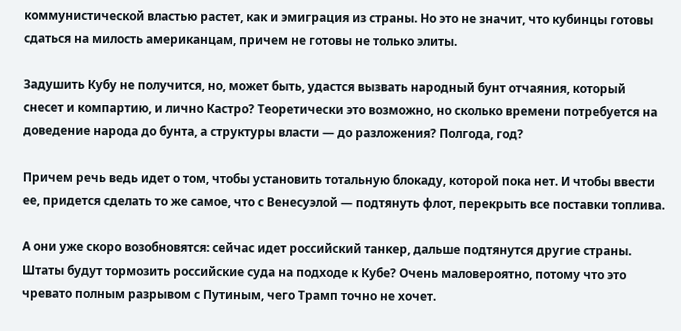коммунистической властью растет, как и эмиграция из страны. Но это не значит, что кубинцы готовы сдаться на милость американцам, причем не готовы не только элиты.

Задушить Кубу не получится, но, может быть, удастся вызвать народный бунт отчаяния, который снесет и компартию, и лично Кастро? Теоретически это возможно, но сколько времени потребуется на доведение народа до бунта, а структуры власти — до разложения? Полгода, год?

Причем речь ведь идет о том, чтобы установить тотальную блокаду, которой пока нет. И чтобы ввести ее, придется сделать то же самое, что с Венесуэлой — подтянуть флот, перекрыть все поставки топлива.

А они уже скоро возобновятся: сейчас идет российский танкер, дальше подтянутся другие страны. Штаты будут тормозить российские суда на подходе к Кубе? Очень маловероятно, потому что это чревато полным разрывом с Путиным, чего Трамп точно не хочет.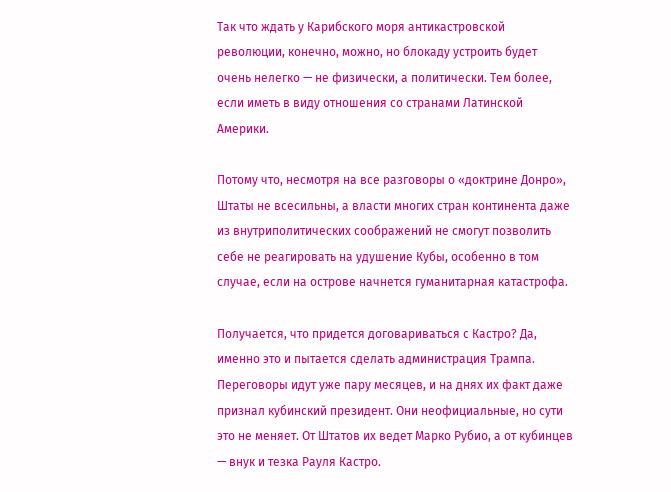Так что ждать у Карибского моря антикастровской революции, конечно, можно, но блокаду устроить будет очень нелегко — не физически, а политически. Тем более, если иметь в виду отношения со странами Латинской Америки.

Потому что, несмотря на все разговоры о «доктрине Донро», Штаты не всесильны, а власти многих стран континента даже из внутриполитических соображений не смогут позволить себе не реагировать на удушение Кубы, особенно в том случае, если на острове начнется гуманитарная катастрофа.

Получается, что придется договариваться с Кастро? Да, именно это и пытается сделать администрация Трампа. Переговоры идут уже пару месяцев, и на днях их факт даже признал кубинский президент. Они неофициальные, но сути это не меняет. От Штатов их ведет Марко Рубио, а от кубинцев — внук и тезка Рауля Кастро.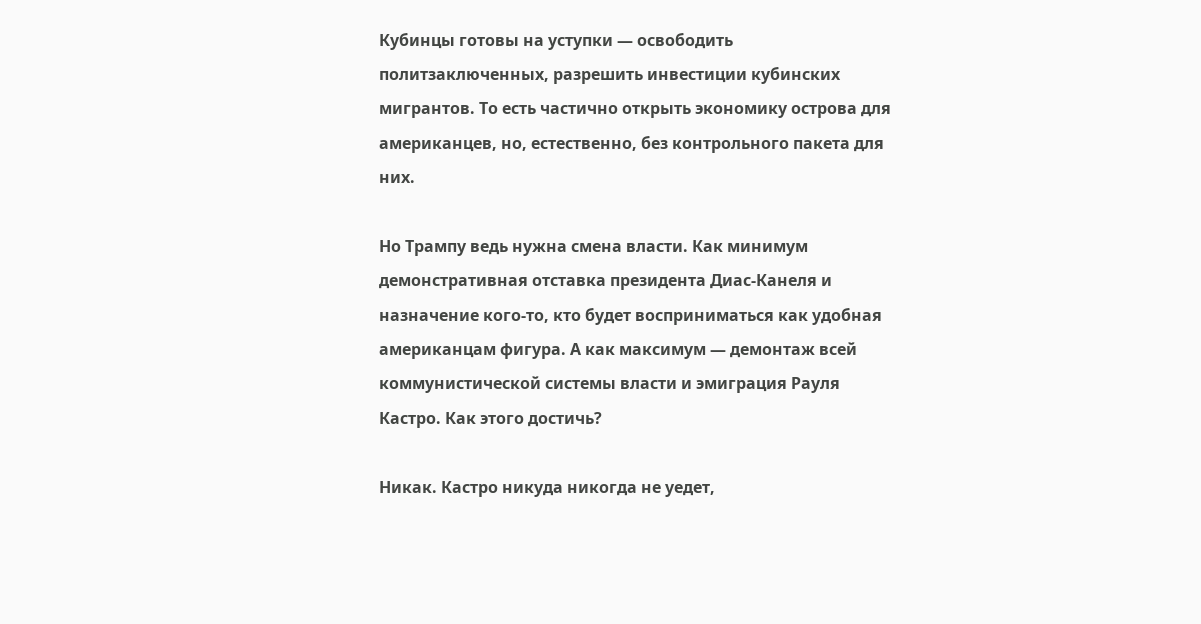Кубинцы готовы на уступки — освободить политзаключенных, разрешить инвестиции кубинских мигрантов. То есть частично открыть экономику острова для американцев, но, естественно, без контрольного пакета для них.

Но Трампу ведь нужна смена власти. Как минимум демонстративная отставка президента Диас-Канеля и назначение кого-то, кто будет восприниматься как удобная американцам фигура. А как максимум — демонтаж всей коммунистической системы власти и эмиграция Рауля Кастро. Как этого достичь?

Никак. Кастро никуда никогда не уедет,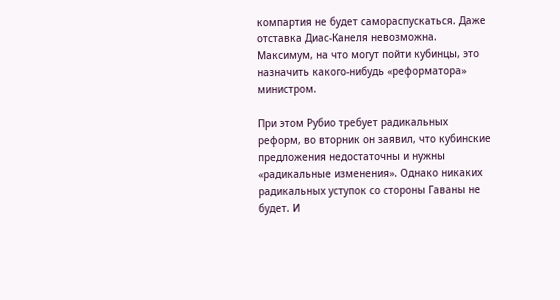компартия не будет самораспускаться. Даже отставка Диас-Канеля невозможна. Максимум, на что могут пойти кубинцы, это назначить какого-нибудь «реформатора» министром.

При этом Рубио требует радикальных реформ, во вторник он заявил, что кубинские предложения недостаточны и нужны «радикальные изменения». Однако никаких радикальных уступок со стороны Гаваны не будет. И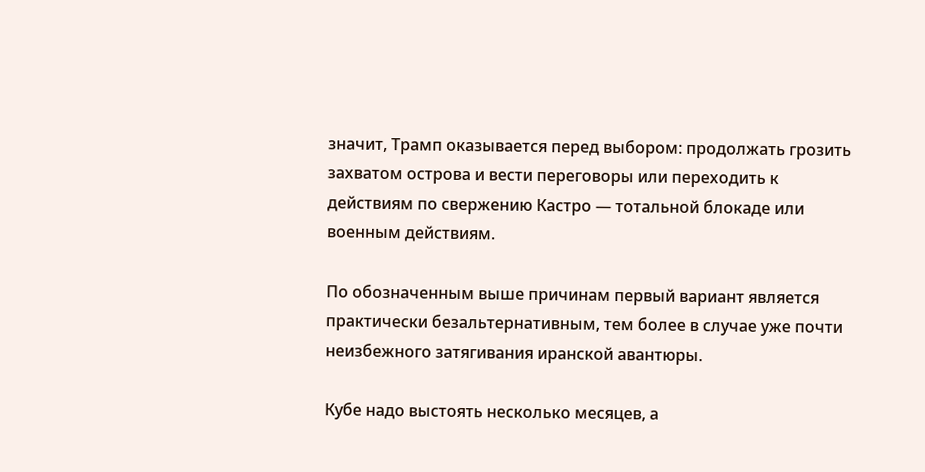значит, Трамп оказывается перед выбором: продолжать грозить захватом острова и вести переговоры или переходить к действиям по свержению Кастро — тотальной блокаде или военным действиям.

По обозначенным выше причинам первый вариант является практически безальтернативным, тем более в случае уже почти неизбежного затягивания иранской авантюры.

Кубе надо выстоять несколько месяцев, а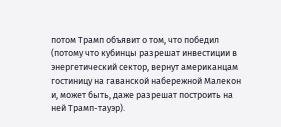потом Трамп объявит о том, что победил (потому что кубинцы разрешат инвестиции в энергетический сектор, вернут американцам гостиницу на гаванской набережной Малекон и, может быть, даже разрешат построить на ней Трамп-тауэр).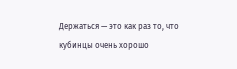Держаться — это как раз то, что кубинцы очень хорошо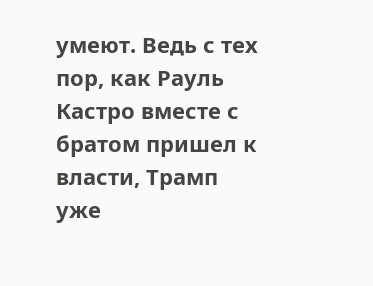умеют. Ведь с тех пор, как Рауль Кастро вместе с братом пришел к власти, Трамп уже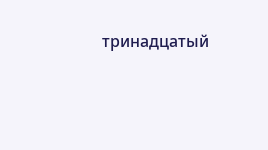тринадцатый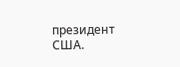президент США.